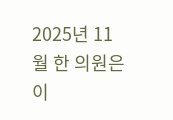2025년 11월 한 의원은 이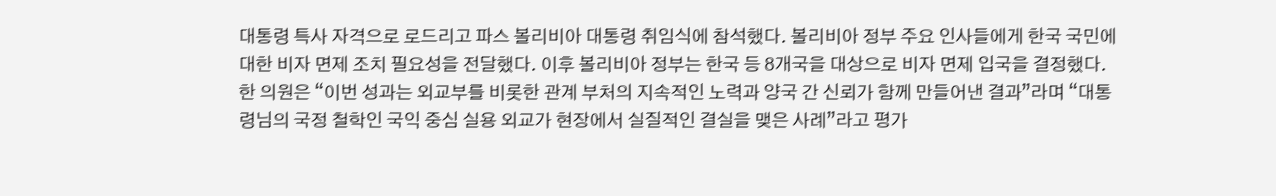대통령 특사 자격으로 로드리고 파스 볼리비아 대통령 취임식에 참석했다. 볼리비아 정부 주요 인사들에게 한국 국민에 대한 비자 면제 조치 필요성을 전달했다. 이후 볼리비아 정부는 한국 등 8개국을 대상으로 비자 면제 입국을 결정했다.
한 의원은 “이번 성과는 외교부를 비롯한 관계 부처의 지속적인 노력과 양국 간 신뢰가 함께 만들어낸 결과”라며 “대통령님의 국정 철학인 국익 중심 실용 외교가 현장에서 실질적인 결실을 맺은 사례”라고 평가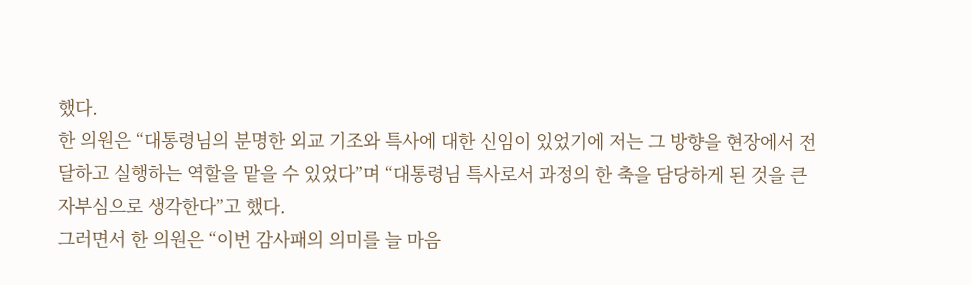했다.
한 의원은 “대통령님의 분명한 외교 기조와 특사에 대한 신임이 있었기에 저는 그 방향을 현장에서 전달하고 실행하는 역할을 맡을 수 있었다”며 “대통령님 특사로서 과정의 한 축을 담당하게 된 것을 큰 자부심으로 생각한다”고 했다.
그러면서 한 의원은 “이번 감사패의 의미를 늘 마음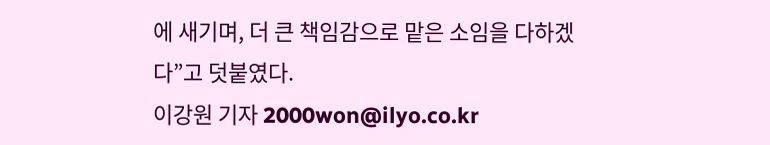에 새기며, 더 큰 책임감으로 맡은 소임을 다하겠다”고 덧붙였다.
이강원 기자 2000won@ilyo.co.kr